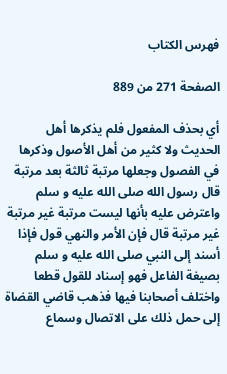فهرس الكتاب

الصفحة 271 من 889

أي بحذف المفعول فلم يذكرها أهل الحديث ولا كثير من أهل الأصول وذكرها في الفصول وجعلها مرتبة ثالثة بعد مرتبة قال رسول الله صلى الله عليه و سلم واعترض عليه بأنها ليست مرتبة غير مرتبة غير مرتبة قال فإن الأمر والنهي قول فإذا أسند إلى النبي صلى الله عليه و سلم بصيغة الفاعل فهو إسناد للقول قطعا واختلف أصحابنا فيها فذهب قاضي القضاة إلى حمل ذلك على الاتصال وسماع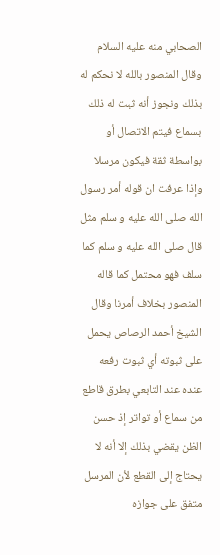الصحابي منه عليه السلام وقال المنصور بالله لا نحكم له بذلك ونجوز أنه ثبت له ذلك بسماع فيتم الاتصال أو بواسطة ثقة فيكون مرسلا وإذا عرفت ان قوله أمر رسول الله صلى الله عليه و سلم مثل قال صلى الله عليه و سلم كما سلف فهو محتمل كما قاله المنصور بخلاف أمرنا وقال الشيخ أحمد الرصاص يحمل على ثبوته أي ثبوت رفعه عنده عند التابعي بطرق قاطع من سماع أو تواتر إذ حسن الظن يقضي بذلك إلا أنه لا يحتاج إلى القطع لأن المرسل متفق على جوازه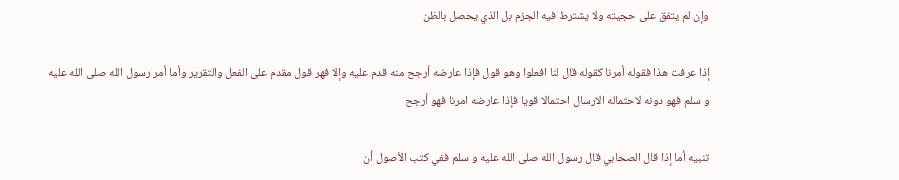وإن لم يتفق على حجيته ولا يشترط فيه الجزم بل الذي يحصل بالظن

إذا عرفت هذا فقوله أمرنا كقوله قال لنا افعلوا وهو قول فإذا عارضه أرجح منه قدم عليه وإلا فهر قول مقدم على الفعل والتقرير وأما أمر رسول الله صلى الله عليه و سلم فهو دونه لاحتماله الارسال احتمالا قويا فإذا عارضه امرنا فهو أرجح

تنبيه أما إذا قال الصحابي قال رسول الله صلى الله عليه و سلم ففي كتب الأصول أن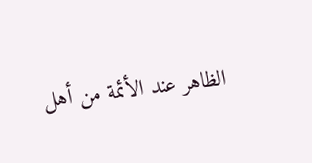الظاهر عند الأئمة من أهل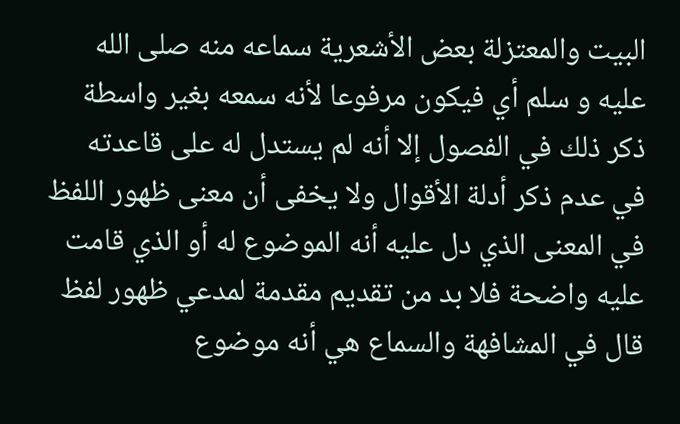البيت والمعتزلة بعض الأشعرية سماعه منه صلى الله عليه و سلم أي فيكون مرفوعا لأنه سمعه بغير واسطة ذكر ذلك في الفصول إلا أنه لم يستدل له على قاعدته في عدم ذكر أدلة الأقوال ولا يخفى أن معنى ظهور اللفظ في المعنى الذي دل عليه أنه الموضوع له أو الذي قامت عليه واضحة فلا بد من تقديم مقدمة لمدعي ظهور لفظ قال في المشافهة والسماع هي أنه موضوع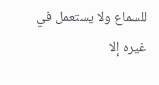للسماع ولا يستعمل في غيره إلا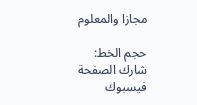مجازا والمعلوم

حجم الخط:
شارك الصفحة
فيسبوك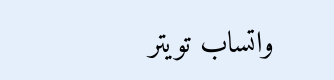واتساب تويتر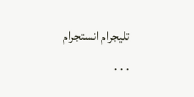تليجرام انستجرام
. . .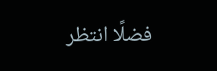فضلًا انتظر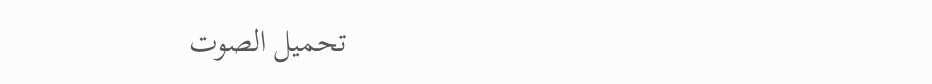تحميل الصوت